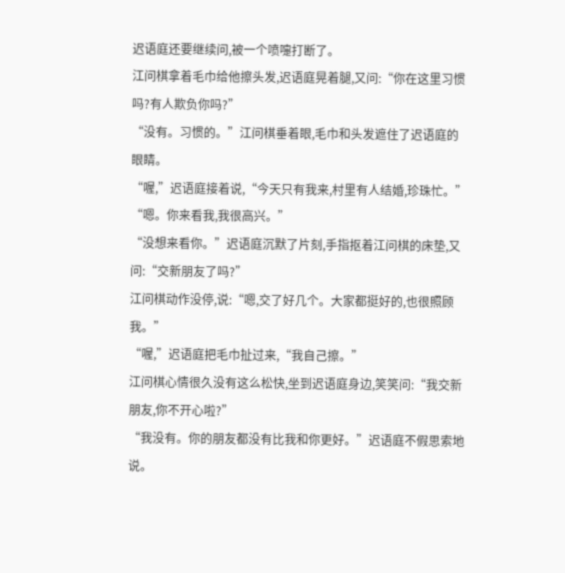迟语庭还要继续问,被一个喷嚏打断了。
江问棋拿着毛巾给他擦头发,迟语庭晃着腿,又问:“你在这里习惯吗?有人欺负你吗?”
“没有。习惯的。”江问棋垂着眼,毛巾和头发遮住了迟语庭的眼睛。
“喔,”迟语庭接着说,“今天只有我来,村里有人结婚,珍珠忙。”
“嗯。你来看我,我很高兴。”
“没想来看你。”迟语庭沉默了片刻,手指抠着江问棋的床垫,又问:“交新朋友了吗?”
江问棋动作没停,说:“嗯,交了好几个。大家都挺好的,也很照顾我。”
“喔,”迟语庭把毛巾扯过来,“我自己擦。”
江问棋心情很久没有这么松快,坐到迟语庭身边,笑笑问:“我交新朋友,你不开心啦?”
“我没有。你的朋友都没有比我和你更好。”迟语庭不假思索地说。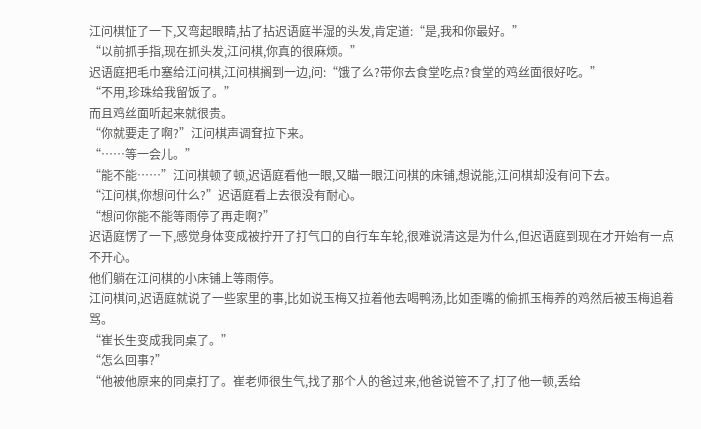江问棋怔了一下,又弯起眼睛,拈了拈迟语庭半湿的头发,肯定道:“是,我和你最好。”
“以前抓手指,现在抓头发,江问棋,你真的很麻烦。”
迟语庭把毛巾塞给江问棋,江问棋搁到一边,问:“饿了么?带你去食堂吃点?食堂的鸡丝面很好吃。”
“不用,珍珠给我留饭了。”
而且鸡丝面听起来就很贵。
“你就要走了啊?”江问棋声调耷拉下来。
“……等一会儿。”
“能不能……”江问棋顿了顿,迟语庭看他一眼,又瞄一眼江问棋的床铺,想说能,江问棋却没有问下去。
“江问棋,你想问什么?”迟语庭看上去很没有耐心。
“想问你能不能等雨停了再走啊?”
迟语庭愣了一下,感觉身体变成被拧开了打气口的自行车车轮,很难说清这是为什么,但迟语庭到现在才开始有一点不开心。
他们躺在江问棋的小床铺上等雨停。
江问棋问,迟语庭就说了一些家里的事,比如说玉梅又拉着他去喝鸭汤,比如歪嘴的偷抓玉梅养的鸡然后被玉梅追着骂。
“崔长生变成我同桌了。”
“怎么回事?”
“他被他原来的同桌打了。崔老师很生气,找了那个人的爸过来,他爸说管不了,打了他一顿,丢给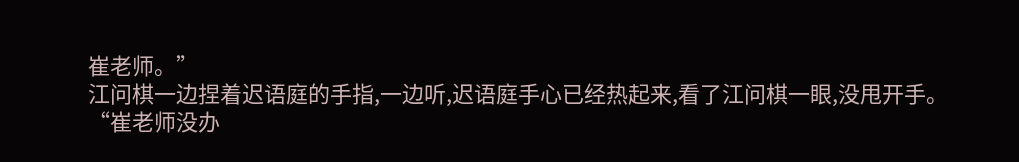崔老师。”
江问棋一边捏着迟语庭的手指,一边听,迟语庭手心已经热起来,看了江问棋一眼,没甩开手。
“崔老师没办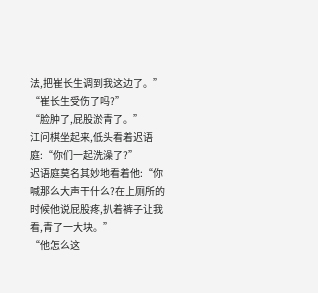法,把崔长生调到我这边了。”
“崔长生受伤了吗?”
“脸肿了,屁股淤青了。”
江问棋坐起来,低头看着迟语庭:“你们一起洗澡了?”
迟语庭莫名其妙地看着他:“你喊那么大声干什么?在上厕所的时候他说屁股疼,扒着裤子让我看,青了一大块。”
“他怎么这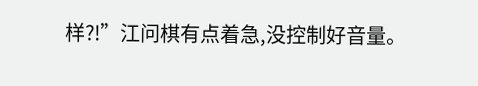样?!”江问棋有点着急,没控制好音量。